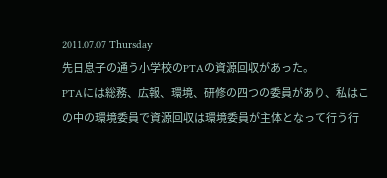2011.07.07 Thursday
先日息子の通う小学校のPTAの資源回収があった。
PTAには総務、広報、環境、研修の四つの委員があり、私はこの中の環境委員で資源回収は環境委員が主体となって行う行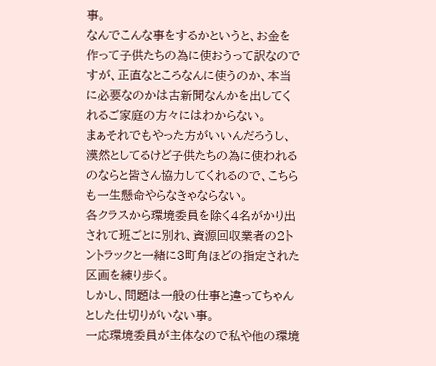事。
なんでこんな事をするかというと、お金を作って子供たちの為に使おうって訳なのですが、正直なところなんに使うのか、本当に必要なのかは古新聞なんかを出してくれるご家庭の方々にはわからない。
まぁそれでもやった方がいいんだろうし、漠然としてるけど子供たちの為に使われるのならと皆さん協力してくれるので、こちらも一生懸命やらなきゃならない。
各クラスから環境委員を除く4名がかり出されて班ごとに別れ、資源回収業者の2トントラックと一緒に3町角ほどの指定された区画を練り歩く。
しかし、問題は一般の仕事と違ってちゃんとした仕切りがいない事。
一応環境委員が主体なので私や他の環境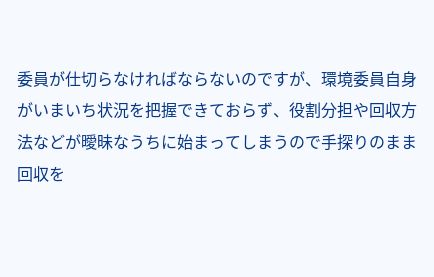委員が仕切らなければならないのですが、環境委員自身がいまいち状況を把握できておらず、役割分担や回収方法などが曖昧なうちに始まってしまうので手探りのまま回収を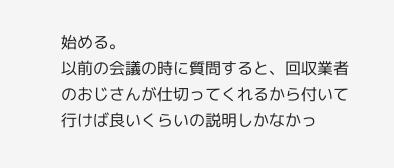始める。
以前の会議の時に質問すると、回収業者のおじさんが仕切ってくれるから付いて行けば良いくらいの説明しかなかっ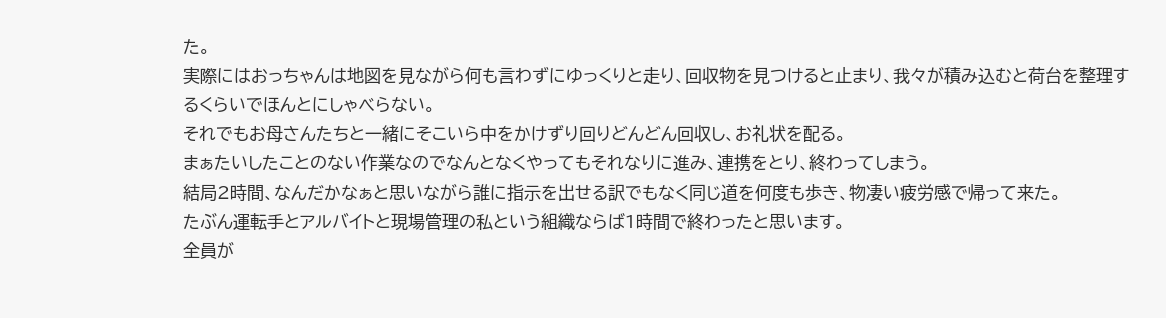た。
実際にはおっちゃんは地図を見ながら何も言わずにゆっくりと走り、回収物を見つけると止まり、我々が積み込むと荷台を整理するくらいでほんとにしゃべらない。
それでもお母さんたちと一緒にそこいら中をかけずり回りどんどん回収し、お礼状を配る。
まぁたいしたことのない作業なのでなんとなくやってもそれなりに進み、連携をとり、終わってしまう。
結局2時間、なんだかなぁと思いながら誰に指示を出せる訳でもなく同じ道を何度も歩き、物凄い疲労感で帰って来た。
たぶん運転手とアルバイトと現場管理の私という組織ならば1時間で終わったと思います。
全員が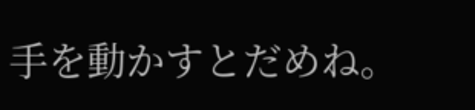手を動かすとだめね。